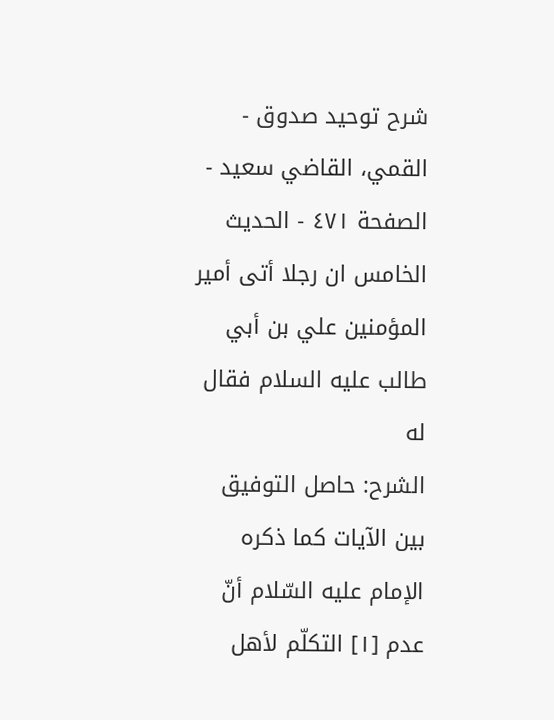شرح توحید صدوق - القمي، القاضي سعيد - الصفحة ٤٧١ - الحديث الخامس ان رجلا أتى أمير المؤمنين علي بن أبي طالب عليه السلام فقال له
الشرح: حاصل التوفيق بين الآيات كما ذكره الإمام عليه السّلام أنّ عدم [١] التكلّم لأهل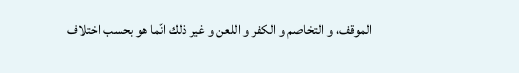الموقف، و التخاصم و الكفر و اللعن و غير ذلك انّما هو بحسب اختلاف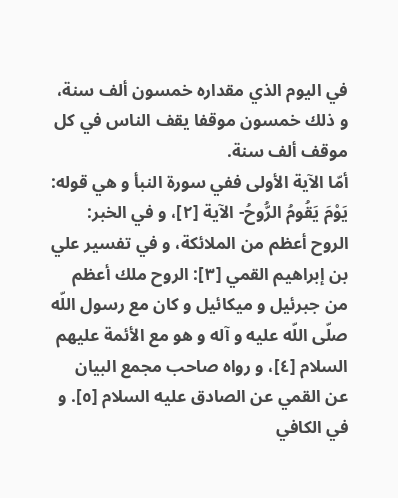في اليوم الذي مقداره خمسون ألف سنة، و ذلك خمسون موقفا يقف الناس في كل موقف ألف سنة.
أمّا الآية الأولى ففي سورة النبأ و هي قوله: يَوْمَ يَقُومُ الرُّوحُ- الآية [٢]، و في الخبر: الروح أعظم من الملائكة، و في تفسير علي بن إبراهيم القمي [٣]: الروح ملك أعظم من جبرئيل و ميكائيل و كان مع رسول اللّه صلّى اللّه عليه و آله و هو مع الأئمة عليهم السلام [٤]، و رواه صاحب مجمع البيان عن القمي عن الصادق عليه السلام [٥]. و في الكافي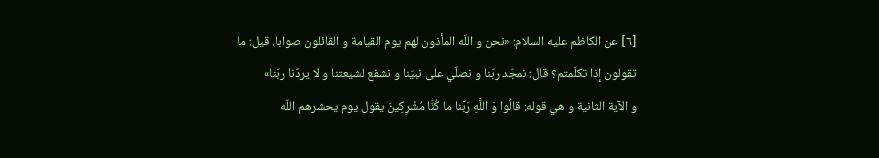[٦] عن الكاظم عليه السلام: «نحن و اللّه المأذون لهم يوم القيامة و القائلون صوابا. قيل: ما تقولون إذا تكلّمتم؟ قال: نمجّد ربّنا و نصلّي على نبيّنا و نشفع لشيعتنا و لا يردّنا ربّنا»
و الآية الثانية و هي قوله: قالُوا وَ اللَّهِ رَبِّنا ما كُنَّا مُشْرِكِينَ يقول يوم يحشرهم اللّه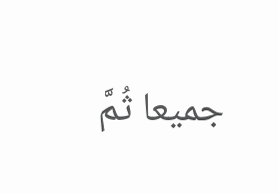جميعا ثُمَّ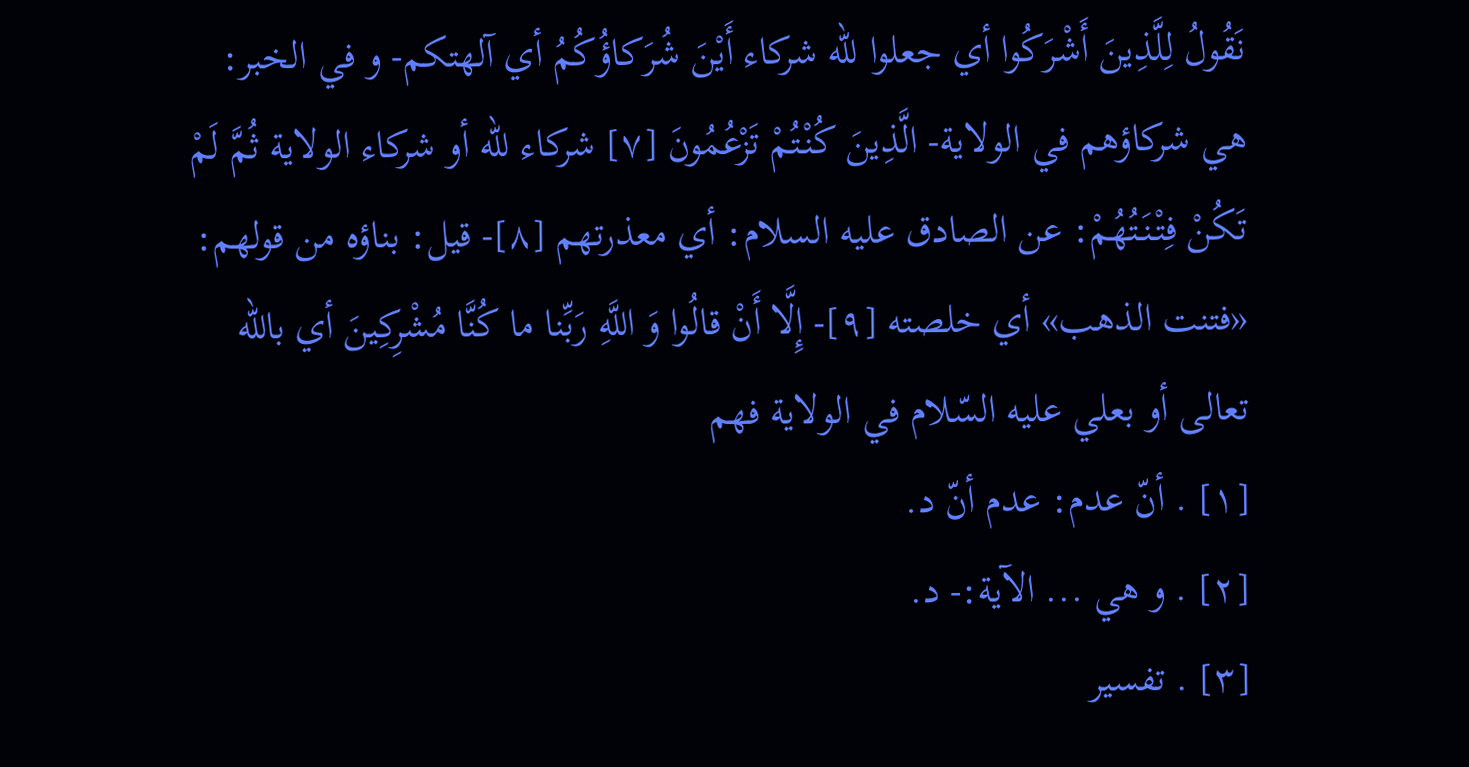نَقُولُ لِلَّذِينَ أَشْرَكُوا أي جعلوا للّه شركاء أَيْنَ شُرَكاؤُكُمُ أي آلهتكم- و في الخبر: هي شركاؤهم في الولاية- الَّذِينَ كُنْتُمْ تَزْعُمُونَ [٧] شركاء للّه أو شركاء الولاية ثُمَّ لَمْ تَكُنْ فِتْنَتُهُمْ: عن الصادق عليه السلام: أي معذرتهم [٨]- قيل: بناؤه من قولهم: «فتنت الذهب» أي خلصته [٩]- إِلَّا أَنْ قالُوا وَ اللَّهِ رَبِّنا ما كُنَّا مُشْرِكِينَ أي باللّه تعالى أو بعلي عليه السّلام في الولاية فهم
[١] . أنّ عدم: عدم أنّ د.
[٢] . و هي ... الآية:- د.
[٣] . تفسير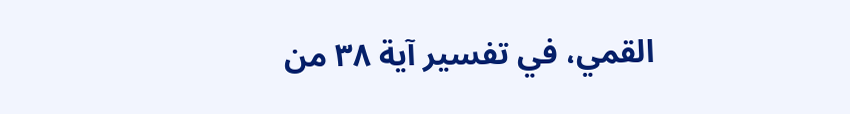القمي، في تفسير آية ٣٨ من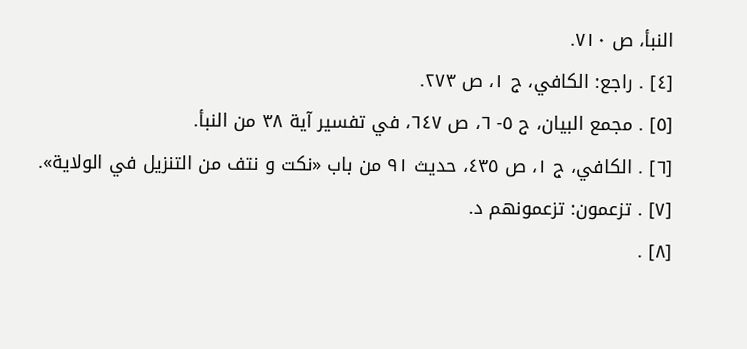النبأ، ص ٧١٠.
[٤] . راجع: الكافي، ج ١، ص ٢٧٣.
[٥] . مجمع البيان، ج ٥- ٦، ص ٦٤٧، في تفسير آية ٣٨ من النبأ.
[٦] . الكافي، ج ١، ص ٤٣٥، حديث ٩١ من باب «نكت و نتف من التنزيل في الولاية».
[٧] . تزعمون: تزعمونهم د.
[٨] .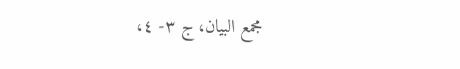مجمع البيان، ج ٣- ٤،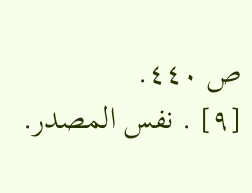ص ٤٤٠.
[٩] . نفس المصدر.